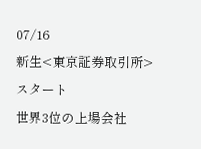07/16
新生<東京証券取引所>スタート
世界3位の上場会社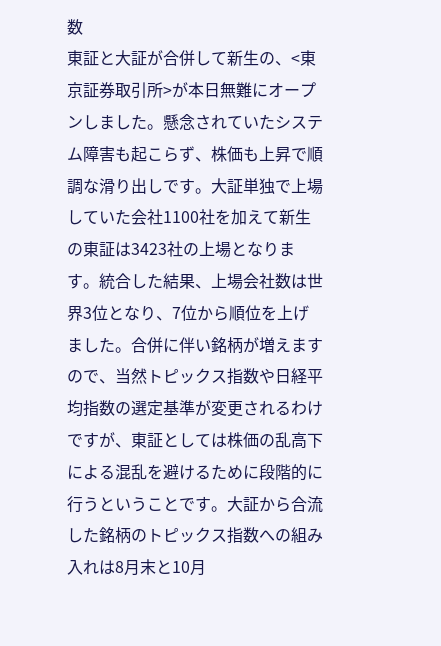数
東証と大証が合併して新生の、<東京証券取引所>が本日無難にオープンしました。懸念されていたシステム障害も起こらず、株価も上昇で順調な滑り出しです。大証単独で上場していた会社1100社を加えて新生の東証は3423社の上場となります。統合した結果、上場会社数は世界3位となり、7位から順位を上げました。合併に伴い銘柄が増えますので、当然トピックス指数や日経平均指数の選定基準が変更されるわけですが、東証としては株価の乱高下による混乱を避けるために段階的に行うということです。大証から合流した銘柄のトピックス指数への組み入れは8月末と10月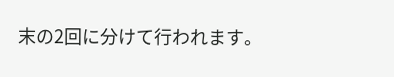末の2回に分けて行われます。